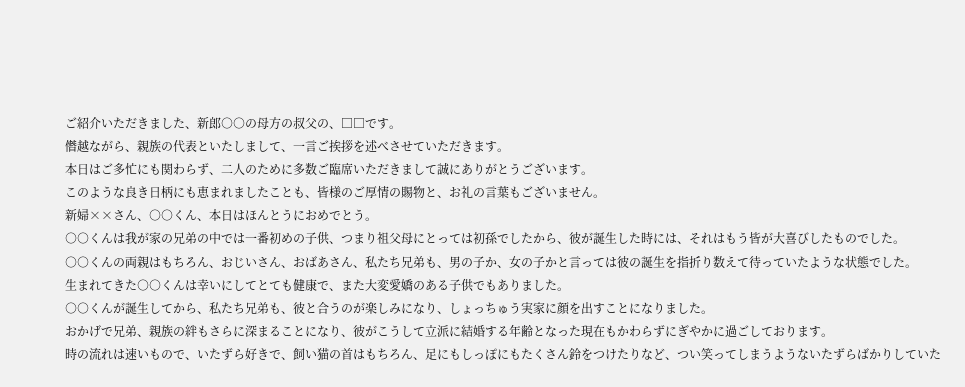ご紹介いただきました、新郎○○の母方の叔父の、□□です。
僭越ながら、親族の代表といたしまして、一言ご挨拶を述べさせていただきます。
本日はご多忙にも関わらず、二人のために多数ご臨席いただきまして誠にありがとうございます。
このような良き日柄にも恵まれましたことも、皆様のご厚情の賜物と、お礼の言葉もございません。
新婦××さん、○○くん、本日はほんとうにおめでとう。
○○くんは我が家の兄弟の中では一番初めの子供、つまり祖父母にとっては初孫でしたから、彼が誕生した時には、それはもう皆が大喜びしたものでした。
○○くんの両親はもちろん、おじいさん、おばあさん、私たち兄弟も、男の子か、女の子かと言っては彼の誕生を指折り数えて待っていたような状態でした。
生まれてきた○○くんは幸いにしてとても健康で、また大変愛嬌のある子供でもありました。
○○くんが誕生してから、私たち兄弟も、彼と合うのが楽しみになり、しょっちゅう実家に顔を出すことになりました。
おかげで兄弟、親族の絆もさらに深まることになり、彼がこうして立派に結婚する年齢となった現在もかわらずにぎやかに過ごしております。
時の流れは速いもので、いたずら好きで、飼い猫の首はもちろん、足にもしっぽにもたくさん鈴をつけたりなど、つい笑ってしまうようないたずらばかりしていた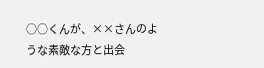○○くんが、××さんのような素敵な方と出会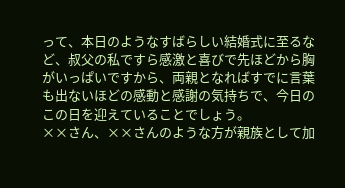って、本日のようなすばらしい結婚式に至るなど、叔父の私ですら感激と喜びで先ほどから胸がいっぱいですから、両親となればすでに言葉も出ないほどの感動と感謝の気持ちで、今日のこの日を迎えていることでしょう。
××さん、××さんのような方が親族として加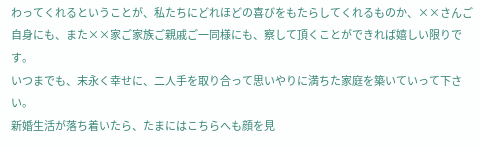わってくれるということが、私たちにどれほどの喜びをもたらしてくれるものか、××さんご自身にも、また××家ご家族ご親戚ご一同様にも、察して頂くことができれば嬉しい限りです。
いつまでも、末永く幸せに、二人手を取り合って思いやりに満ちた家庭を築いていって下さい。
新婚生活が落ち着いたら、たまにはこちらへも顔を見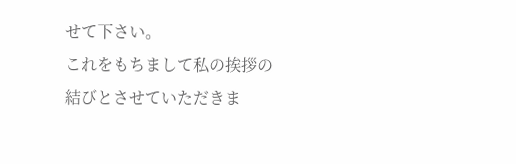せて下さい。
これをもちまして私の挨拶の結びとさせていただきま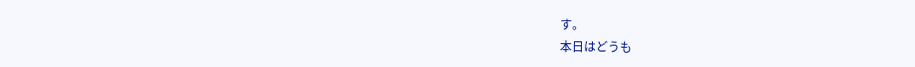す。
本日はどうも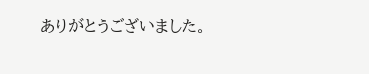ありがとうございました。